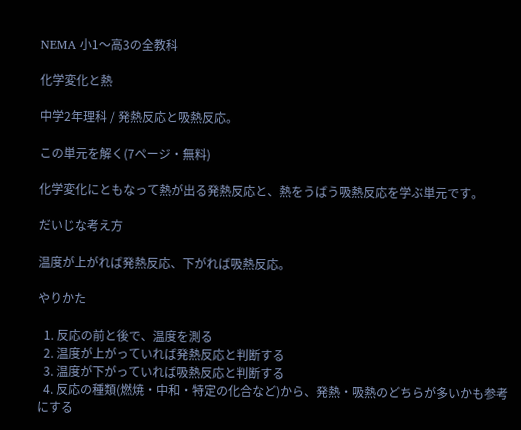NEMA 小1〜高3の全教科

化学変化と熱

中学2年理科 / 発熱反応と吸熱反応。

この単元を解く(7ページ・無料)

化学変化にともなって熱が出る発熱反応と、熱をうばう吸熱反応を学ぶ単元です。

だいじな考え方

温度が上がれば発熱反応、下がれば吸熱反応。

やりかた

  1. 反応の前と後で、温度を測る
  2. 温度が上がっていれば発熱反応と判断する
  3. 温度が下がっていれば吸熱反応と判断する
  4. 反応の種類(燃焼・中和・特定の化合など)から、発熱・吸熱のどちらが多いかも参考にする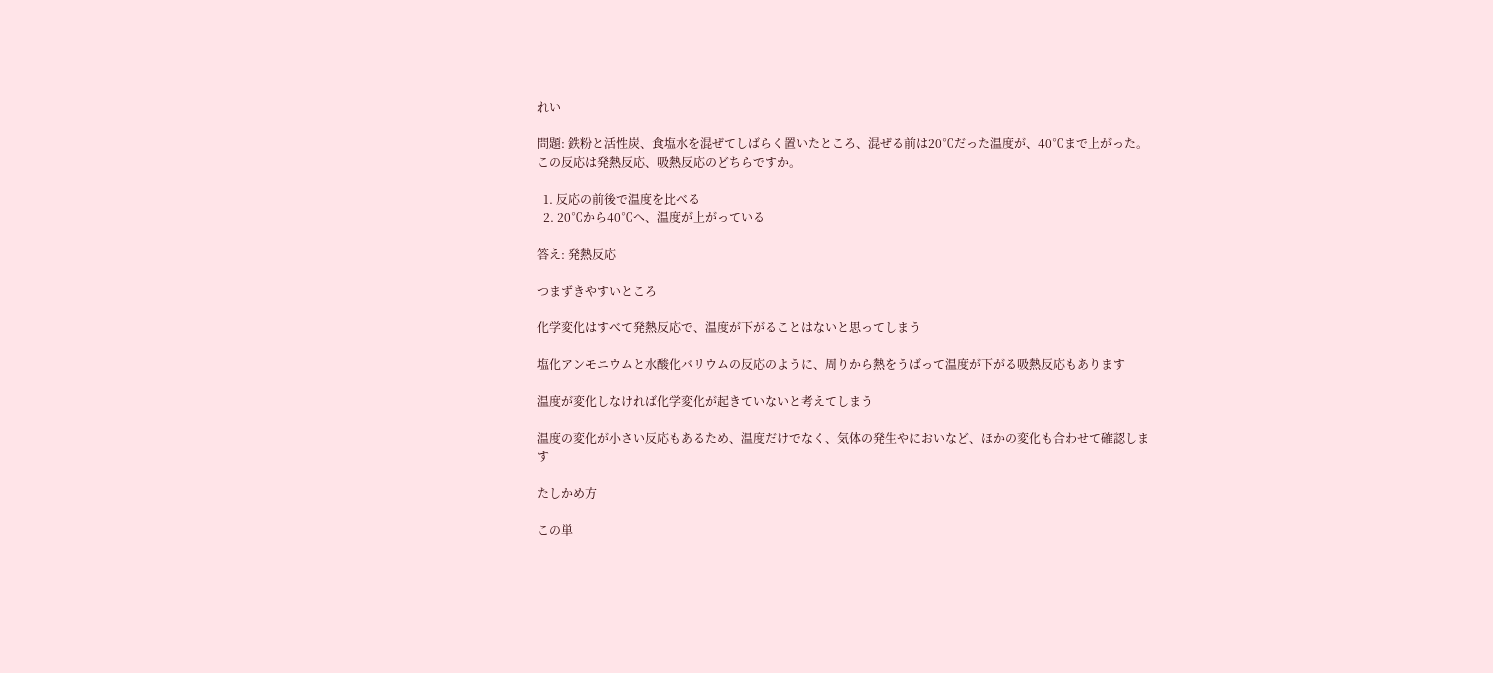れい

問題: 鉄粉と活性炭、食塩水を混ぜてしばらく置いたところ、混ぜる前は20℃だった温度が、40℃まで上がった。この反応は発熱反応、吸熱反応のどちらですか。

  1. 反応の前後で温度を比べる
  2. 20℃から40℃へ、温度が上がっている

答え: 発熱反応

つまずきやすいところ

化学変化はすべて発熱反応で、温度が下がることはないと思ってしまう

塩化アンモニウムと水酸化バリウムの反応のように、周りから熱をうばって温度が下がる吸熱反応もあります

温度が変化しなければ化学変化が起きていないと考えてしまう

温度の変化が小さい反応もあるため、温度だけでなく、気体の発生やにおいなど、ほかの変化も合わせて確認します

たしかめ方

この単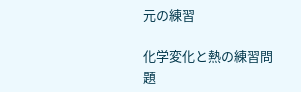元の練習

化学変化と熱の練習問題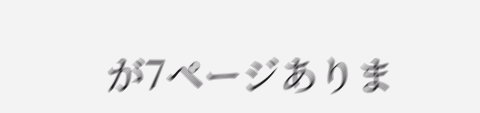が7ページありま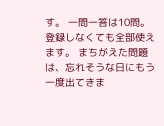す。 一問一答は10問。 登録しなくても全部使えます。 まちがえた問題は、忘れそうな日にもう一度出てきま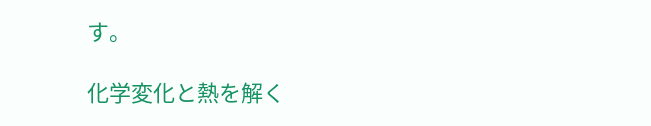す。

化学変化と熱を解く